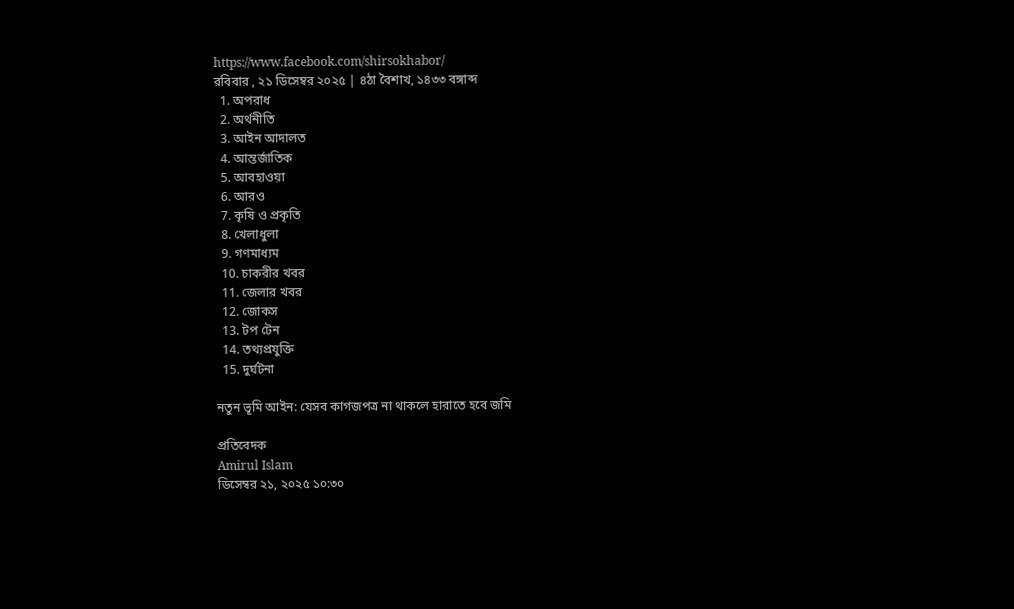https://www.facebook.com/shirsokhabor/
রবিবার , ২১ ডিসেম্বর ২০২৫ | ৪ঠা বৈশাখ, ১৪৩৩ বঙ্গাব্দ
  1. অপরাধ
  2. অর্থনীতি
  3. আইন আদালত
  4. আন্তর্জাতিক
  5. আবহাওয়া
  6. আরও
  7. কৃষি ও প্রকৃতি
  8. খেলাধুলা
  9. গণমাধ্যম
  10. চাকরীর খবর
  11. জেলার খবর
  12. জোকস
  13. টপ টেন
  14. তথ্যপ্রযুক্তি
  15. দুর্ঘটনা

নতুন ভূমি আইন: যেসব কাগজপত্র না থাকলে হারাতে হবে জমি

প্রতিবেদক
Amirul Islam
ডিসেম্বর ২১, ২০২৫ ১০:৩০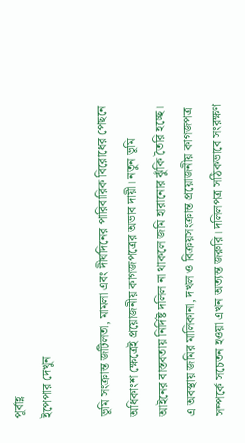পূর্বাহ্ণ
ইপেপার দেখুন

ভূমি সংক্রান্ত জটিলতা, মামলা এবং দীর্ঘদিনের পারিবারিক বিরোধের পেছনে অধিকাংশ ক্ষেত্রেই প্রয়োজনীয় কাগজপত্রের অভাব দায়ী। নতুন ভূমি আইনের বাস্তবতায় নির্দিষ্ট দলিল না থাকলে জমি হারানোর ঝুঁকি তৈরি হচ্ছে। এ অবস্থায় জমির মালিকানা, দখল ও বিক্রয়সংক্রান্ত প্রয়োজনীয় কাগজপত্র সম্পর্কে সচেতন হওয়া এখন অত্যন্ত জরুরি। দলিলপত্র সঠিকভাবে সংরক্ষণ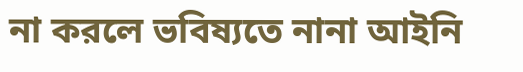না করলে ভবিষ্যতে নানা আইনি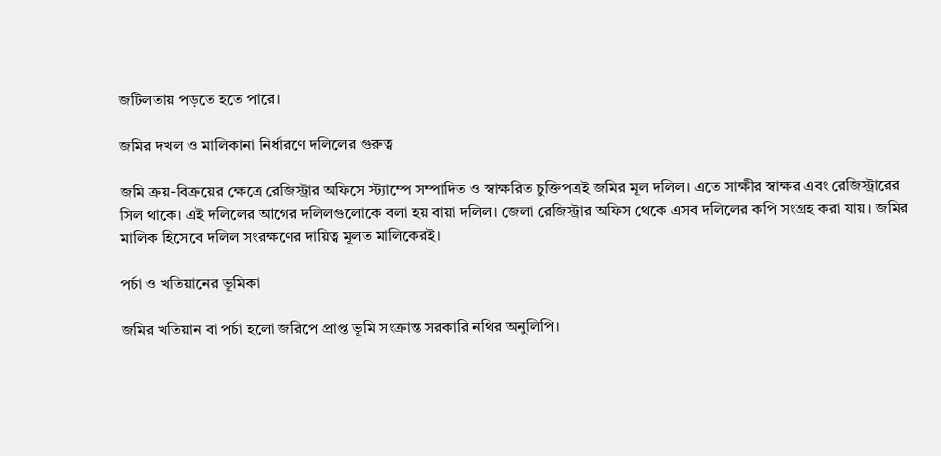জটিলতায় পড়তে হতে পারে।

জমির দখল ও মালিকানা নির্ধারণে দলিলের গুরুত্ব

জমি ক্রয়-বিক্রয়ের ক্ষেত্রে রেজিস্ট্রার অফিসে স্ট্যাম্পে সম্পাদিত ও স্বাক্ষরিত চুক্তিপত্রই জমির মূল দলিল। এতে সাক্ষীর স্বাক্ষর এবং রেজিস্ট্রারের সিল থাকে। এই দলিলের আগের দলিলগুলোকে বলা হয় বায়া দলিল। জেলা রেজিস্ট্রার অফিস থেকে এসব দলিলের কপি সংগ্রহ করা যায়। জমির মালিক হিসেবে দলিল সংরক্ষণের দায়িত্ব মূলত মালিকেরই।

পর্চা ও খতিয়ানের ভূমিকা

জমির খতিয়ান বা পর্চা হলো জরিপে প্রাপ্ত ভূমি সংক্রান্ত সরকারি নথির অনুলিপি।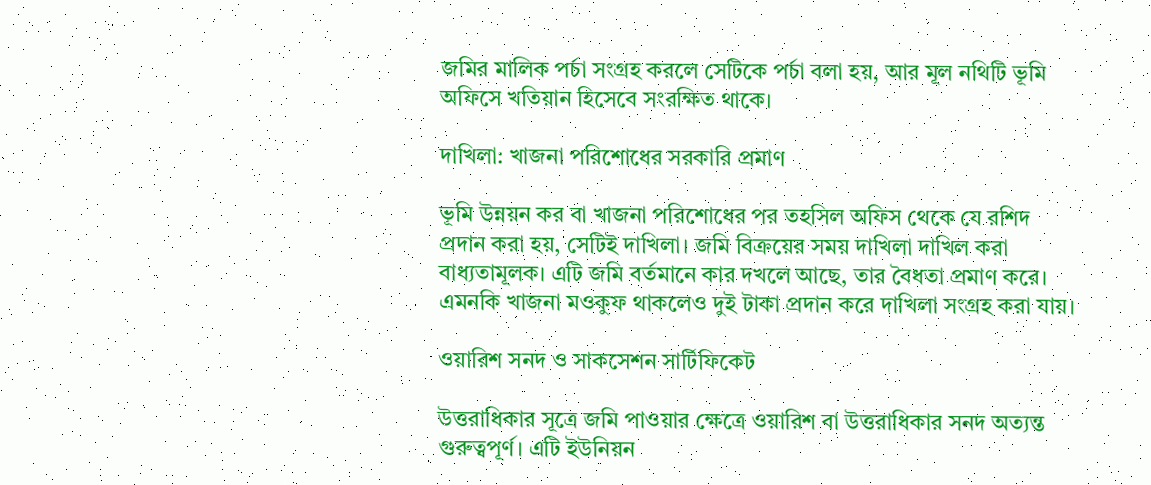জমির মালিক পর্চা সংগ্রহ করলে সেটিকে পর্চা বলা হয়, আর মূল নথিটি ভূমি অফিসে খতিয়ান হিসেবে সংরক্ষিত থাকে।

দাখিলা: খাজনা পরিশোধের সরকারি প্রমাণ

ভূমি উন্নয়ন কর বা খাজনা পরিশোধের পর তহসিল অফিস থেকে যে রশিদ প্রদান করা হয়, সেটিই দাখিলা। জমি বিক্রয়ের সময় দাখিলা দাখিল করা বাধ্যতামূলক। এটি জমি বর্তমানে কার দখলে আছে, তার বৈধতা প্রমাণ করে। এমনকি খাজনা মওকুফ থাকলেও দুই টাকা প্রদান করে দাখিলা সংগ্রহ করা যায়।

ওয়ারিশ সনদ ও সাকসেশন সার্টিফিকেট

উত্তরাধিকার সূত্রে জমি পাওয়ার ক্ষেত্রে ওয়ারিশ বা উত্তরাধিকার সনদ অত্যন্ত গুরুত্বপূর্ণ। এটি ইউনিয়ন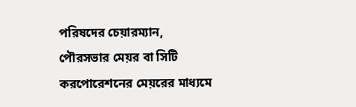পরিষদের চেয়ারম্যান, পৌরসভার মেয়র বা সিটি করপোরেশনের মেয়রের মাধ্যমে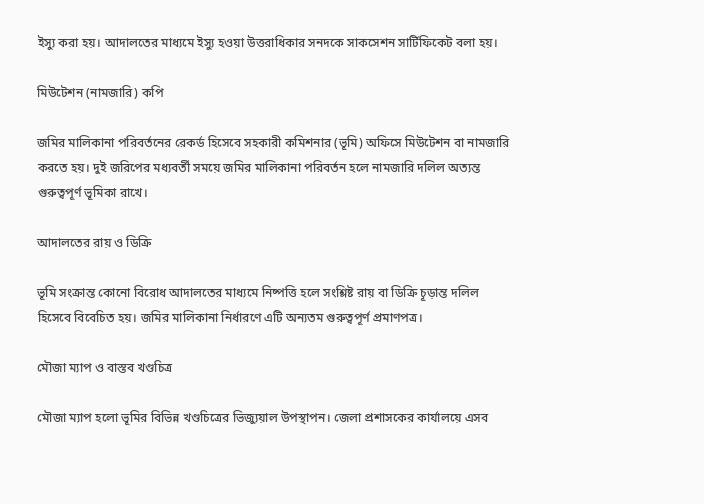ইস্যু করা হয়। আদালতের মাধ্যমে ইস্যু হওয়া উত্তরাধিকার সনদকে সাকসেশন সার্টিফিকেট বলা হয়।

মিউটেশন (নামজারি) কপি

জমির মালিকানা পরিবর্তনের রেকর্ড হিসেবে সহকারী কমিশনার (ভূমি) অফিসে মিউটেশন বা নামজারি করতে হয়। দুই জরিপের মধ্যবর্তী সময়ে জমির মালিকানা পরিবর্তন হলে নামজারি দলিল অত্যন্ত গুরুত্বপূর্ণ ভূমিকা রাখে।

আদালতের রায় ও ডিক্রি

ভূমি সংক্রান্ত কোনো বিরোধ আদালতের মাধ্যমে নিষ্পত্তি হলে সংশ্লিষ্ট রায় বা ডিক্রি চূড়ান্ত দলিল হিসেবে বিবেচিত হয়। জমির মালিকানা নির্ধারণে এটি অন্যতম গুরুত্বপূর্ণ প্রমাণপত্র।

মৌজা ম্যাপ ও বাস্তব খণ্ডচিত্র

মৌজা ম্যাপ হলো ভূমির বিভিন্ন খণ্ডচিত্রের ভিজ্যুয়াল উপস্থাপন। জেলা প্রশাসকের কার্যালয়ে এসব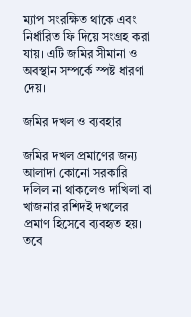ম্যাপ সংরক্ষিত থাকে এবং নির্ধারিত ফি দিয়ে সংগ্রহ করা যায়। এটি জমির সীমানা ও অবস্থান সম্পর্কে স্পষ্ট ধারণা দেয়।

জমির দখল ও ব্যবহার

জমির দখল প্রমাণের জন্য আলাদা কোনো সরকারি দলিল না থাকলেও দাখিলা বা খাজনার রশিদই দখলের প্রমাণ হিসেবে ব্যবহৃত হয়। তবে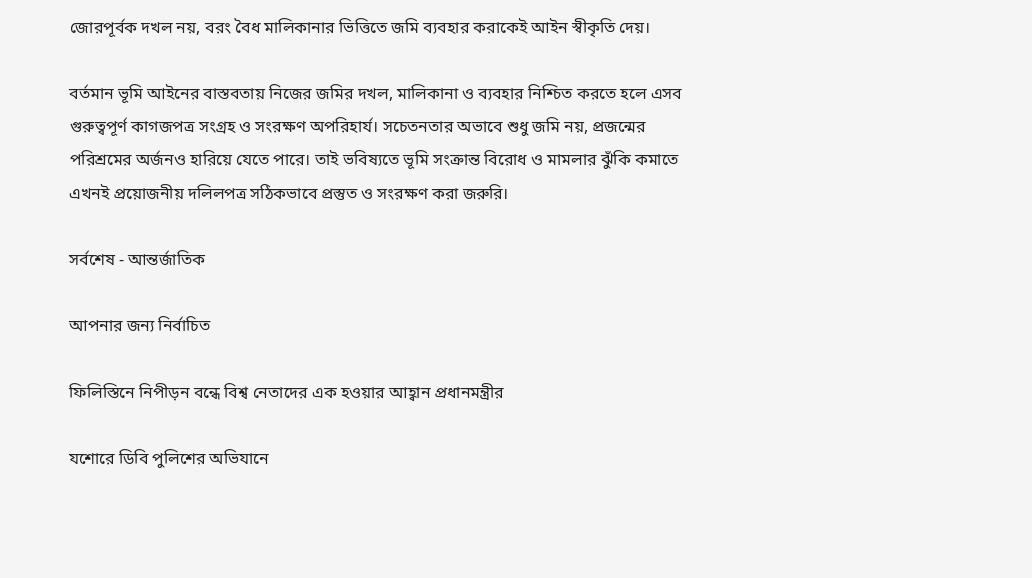জোরপূর্বক দখল নয়, বরং বৈধ মালিকানার ভিত্তিতে জমি ব্যবহার করাকেই আইন স্বীকৃতি দেয়।

বর্তমান ভূমি আইনের বাস্তবতায় নিজের জমির দখল, মালিকানা ও ব্যবহার নিশ্চিত করতে হলে এসব গুরুত্বপূর্ণ কাগজপত্র সংগ্রহ ও সংরক্ষণ অপরিহার্য। সচেতনতার অভাবে শুধু জমি নয়, প্রজন্মের পরিশ্রমের অর্জনও হারিয়ে যেতে পারে। তাই ভবিষ্যতে ভূমি সংক্রান্ত বিরোধ ও মামলার ঝুঁকি কমাতে এখনই প্রয়োজনীয় দলিলপত্র সঠিকভাবে প্রস্তুত ও সংরক্ষণ করা জরুরি।

সর্বশেষ - আন্তর্জাতিক

আপনার জন্য নির্বাচিত

ফিলিস্তিনে নিপীড়ন বন্ধে বিশ্ব নেতাদের এক হওয়ার আহ্বান প্রধানমন্ত্রীর

যশোরে ডিবি পুলিশের অভিযানে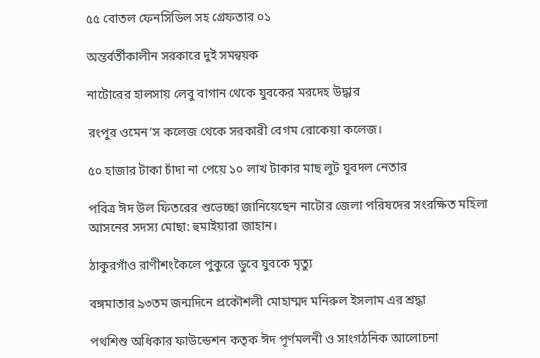৫৫ বোতল ফেনসিডিল সহ গ্রেফতার ০১

অন্তর্বর্তীকালীন সরকারে দুই সমন্বয়ক

নাটোরের হালসায় লেবু বাগান থেকে যুবকের মরদেহ উদ্ধার

রংপুর ওমেন’স কলেজ থেকে সরকারী বেগম রোকেয়া কলেজ।

৫০ হাজার টাকা চাঁদা না পেয়ে ১০ লাখ টাকার মাছ লুট যুবদল নেতার

পবিত্র ঈদ উল ফিতরের শুভেচ্ছা জানিয়েছেন নাটোর জেলা পরিষদের সংরক্ষিত মহিলা আসনের সদস্য মোছা: হুমাইয়ারা জাহান।

ঠাকুরগাঁও রাণীশংকৈলে পুকুরে ডুবে যুবকে মৃত্যু

বঙ্গমাতার ৯৩তম জন্মদিনে প্রকৌশলী মোহাম্মদ মনিরুল ইসলাম এর শ্রদ্ধা

পথশিশু অধিকার ফাউন্ডেশন কতৃক ঈদ পূর্ণমলনী ও সাংগঠনিক আলোচনা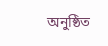অনুষ্ঠিত